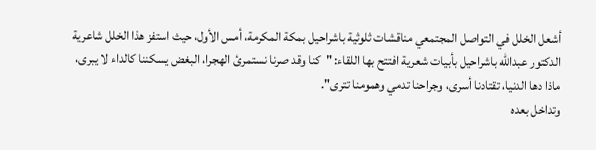أشعل الخلل في التواصل المجتمعي مناقشات ثلوثية باشراحيل بمكة المكرمة، أمس الأول، حيث استفز هذا الخلل شاعرية الدكتور عبدالله باشراحيل بأبيات شعرية افتتح بها اللقاء: "كنا وقد صرنا نستمرئ الهجرا، البغض يسكننا كالداء لا يبرى، ماذا دها الدنيا، تقتادنا أسرى، وجراحنا تدمي وهمومنا تترى".
وتداخل بعده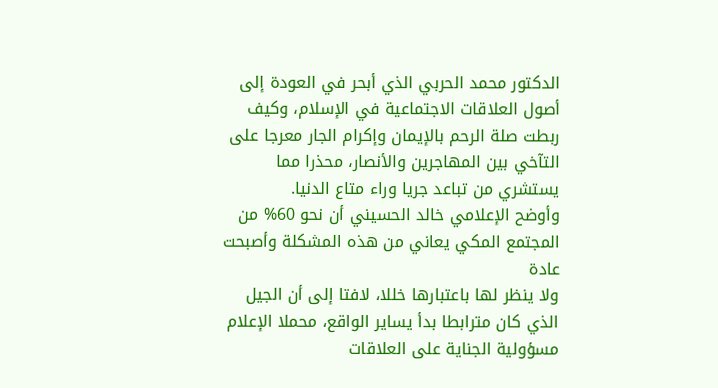الدكتور محمد الحربي الذي أبحر في العودة إلى أصول العلاقات الاجتماعية في الإسلام، وكيف ربطت صلة الرحم بالإيمان وإكرام الجار معرجا على التآخي بين المهاجرين والأنصار، محذرا مما يستشري من تباعد جريا وراء متاع الدنيا.
وأوضح الإعلامي خالد الحسيني أن نحو 60% من المجتمع المكي يعاني من هذه المشكلة وأصبحت عادة
ولا ينظر لها باعتبارها خللا، لافتا إلى أن الجيل الذي كان مترابطا بدأ يساير الواقع، محملا الإعلام مسؤولية الجناية على العلاقات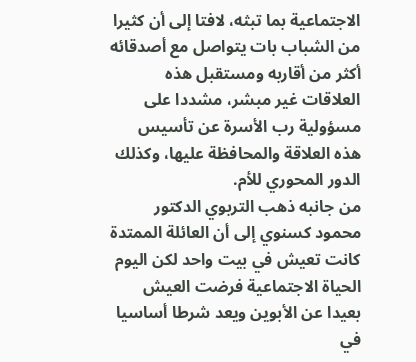الاجتماعية بما تبثه، لافتا إلى أن كثيرا من الشباب بات يتواصل مع أصدقائه أكثر من أقاربه ومستقبل هذه العلاقات غير مبشر، مشددا على مسؤولية رب الأسرة عن تأسيس هذه العلاقة والمحافظة عليها، وكذلك الدور المحوري للأم.
من جانبه ذهب التربوي الدكتور محمود كسنوي إلى أن العائلة الممتدة كانت تعيش في بيت واحد لكن اليوم الحياة الاجتماعية فرضت العيش بعيدا عن الأبوين ويعد شرطا أساسيا في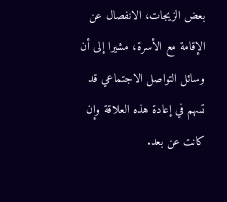بعض الزيجات، الانفصال عن الإقامة مع الأسرة، مشيرا إلى أن وسائل التواصل الاجتماعي قد تسهم في إعادة هذه العلاقة وإن كانت عن بعد.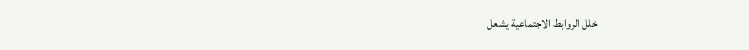خلل الروابط الاجتماعية يشعل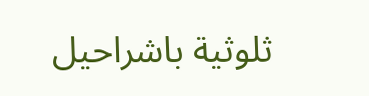ثلوثية باشراحيل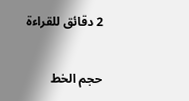2 دقائق للقراءة

حجم الخط